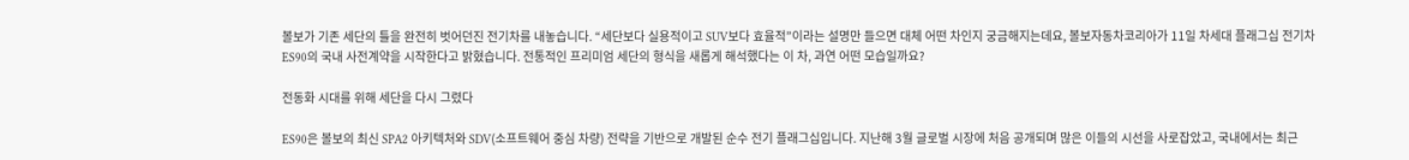볼보가 기존 세단의 틀을 완전히 벗어던진 전기차를 내놓습니다. “세단보다 실용적이고 SUV보다 효율적”이라는 설명만 들으면 대체 어떤 차인지 궁금해지는데요, 볼보자동차코리아가 11일 차세대 플래그십 전기차 ES90의 국내 사전계약을 시작한다고 밝혔습니다. 전통적인 프리미엄 세단의 형식을 새롭게 해석했다는 이 차, 과연 어떤 모습일까요?

전동화 시대를 위해 세단을 다시 그렸다

ES90은 볼보의 최신 SPA2 아키텍처와 SDV(소프트웨어 중심 차량) 전략을 기반으로 개발된 순수 전기 플래그십입니다. 지난해 3월 글로벌 시장에 처음 공개되며 많은 이들의 시선을 사로잡았고, 국내에서는 최근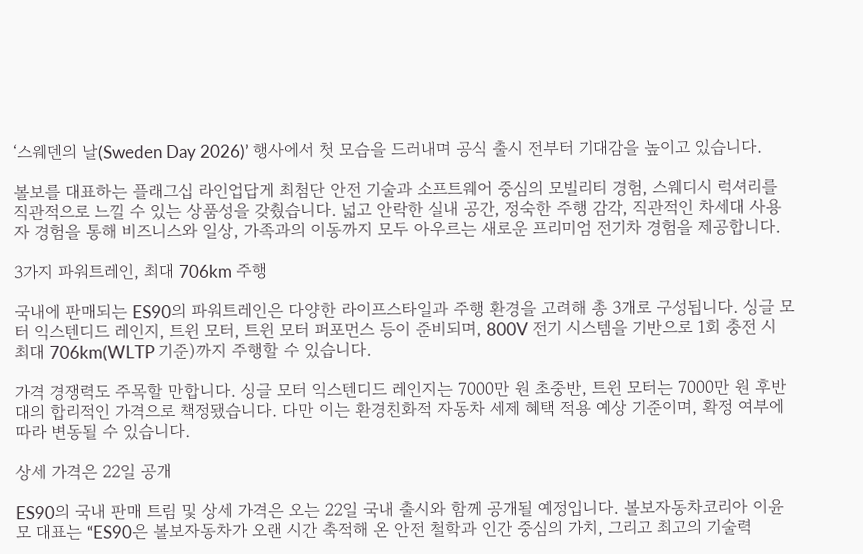‘스웨덴의 날(Sweden Day 2026)’ 행사에서 첫 모습을 드러내며 공식 출시 전부터 기대감을 높이고 있습니다.

볼보를 대표하는 플래그십 라인업답게 최첨단 안전 기술과 소프트웨어 중심의 모빌리티 경험, 스웨디시 럭셔리를 직관적으로 느낄 수 있는 상품성을 갖췄습니다. 넓고 안락한 실내 공간, 정숙한 주행 감각, 직관적인 차세대 사용자 경험을 통해 비즈니스와 일상, 가족과의 이동까지 모두 아우르는 새로운 프리미엄 전기차 경험을 제공합니다.

3가지 파워트레인, 최대 706km 주행

국내에 판매되는 ES90의 파워트레인은 다양한 라이프스타일과 주행 환경을 고려해 총 3개로 구성됩니다. 싱글 모터 익스텐디드 레인지, 트윈 모터, 트윈 모터 퍼포먼스 등이 준비되며, 800V 전기 시스템을 기반으로 1회 충전 시 최대 706km(WLTP 기준)까지 주행할 수 있습니다.

가격 경쟁력도 주목할 만합니다. 싱글 모터 익스텐디드 레인지는 7000만 원 초중반, 트윈 모터는 7000만 원 후반대의 합리적인 가격으로 책정됐습니다. 다만 이는 환경친화적 자동차 세제 혜택 적용 예상 기준이며, 확정 여부에 따라 변동될 수 있습니다.

상세 가격은 22일 공개

ES90의 국내 판매 트림 및 상세 가격은 오는 22일 국내 출시와 함께 공개될 예정입니다. 볼보자동차코리아 이윤모 대표는 “ES90은 볼보자동차가 오랜 시간 축적해 온 안전 철학과 인간 중심의 가치, 그리고 최고의 기술력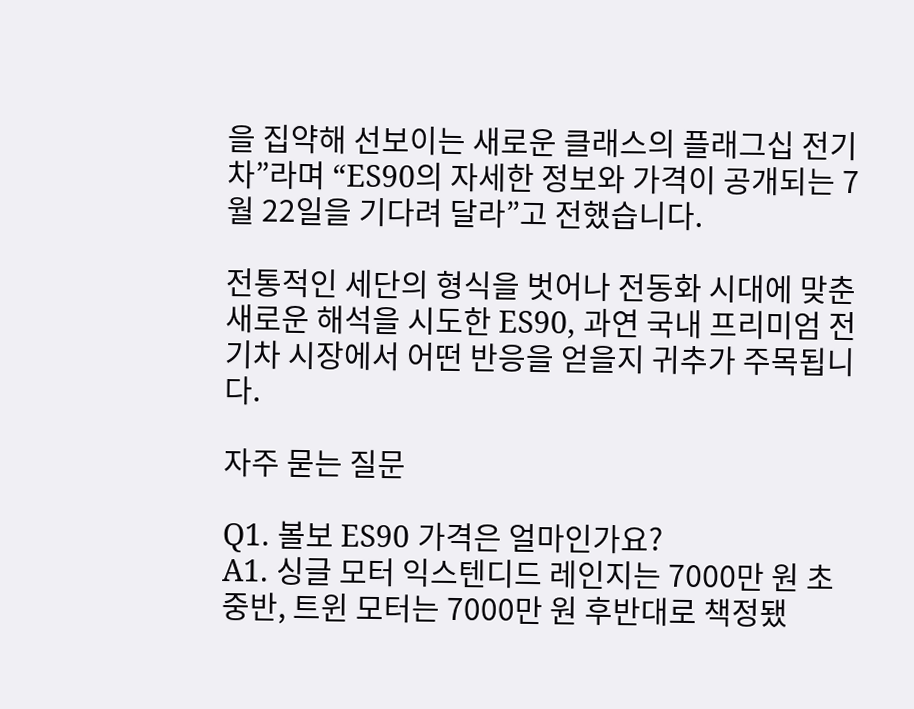을 집약해 선보이는 새로운 클래스의 플래그십 전기차”라며 “ES90의 자세한 정보와 가격이 공개되는 7월 22일을 기다려 달라”고 전했습니다.

전통적인 세단의 형식을 벗어나 전동화 시대에 맞춘 새로운 해석을 시도한 ES90, 과연 국내 프리미엄 전기차 시장에서 어떤 반응을 얻을지 귀추가 주목됩니다.

자주 묻는 질문

Q1. 볼보 ES90 가격은 얼마인가요?
A1. 싱글 모터 익스텐디드 레인지는 7000만 원 초중반, 트윈 모터는 7000만 원 후반대로 책정됐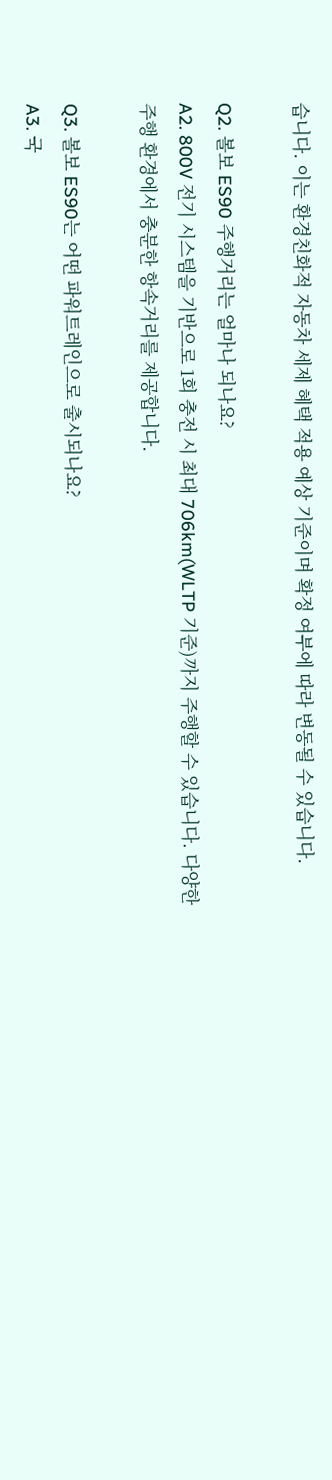습니다. 이는 환경친화적 자동차 세제 혜택 적용 예상 기준이며 확정 여부에 따라 변동될 수 있습니다.

Q2. 볼보 ES90 주행거리는 얼마나 되나요?
A2. 800V 전기 시스템을 기반으로 1회 충전 시 최대 706km(WLTP 기준)까지 주행할 수 있습니다. 다양한 주행 환경에서 충분한 항속거리를 제공합니다.

Q3. 볼보 ES90는 어떤 파워트레인으로 출시되나요?
A3. 국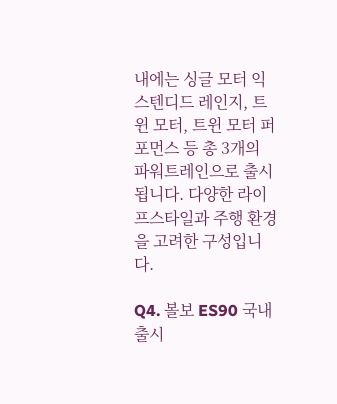내에는 싱글 모터 익스텐디드 레인지, 트윈 모터, 트윈 모터 퍼포먼스 등 총 3개의 파워트레인으로 출시됩니다. 다양한 라이프스타일과 주행 환경을 고려한 구성입니다.

Q4. 볼보 ES90 국내 출시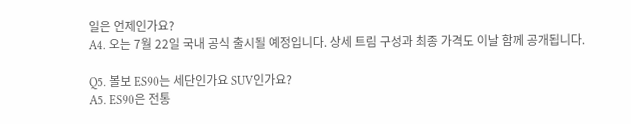일은 언제인가요?
A4. 오는 7월 22일 국내 공식 출시될 예정입니다. 상세 트림 구성과 최종 가격도 이날 함께 공개됩니다.

Q5. 볼보 ES90는 세단인가요 SUV인가요?
A5. ES90은 전통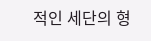적인 세단의 형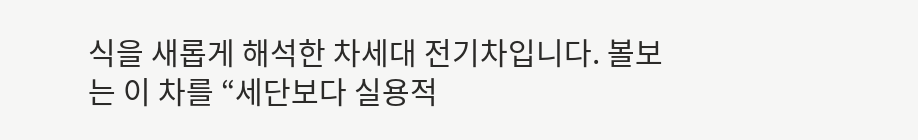식을 새롭게 해석한 차세대 전기차입니다. 볼보는 이 차를 “세단보다 실용적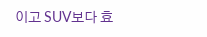이고 SUV보다 효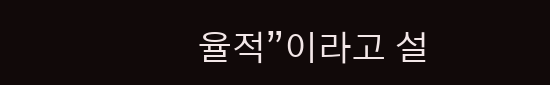율적”이라고 설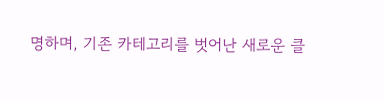명하며, 기존 카테고리를 벗어난 새로운 클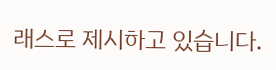래스로 제시하고 있습니다.